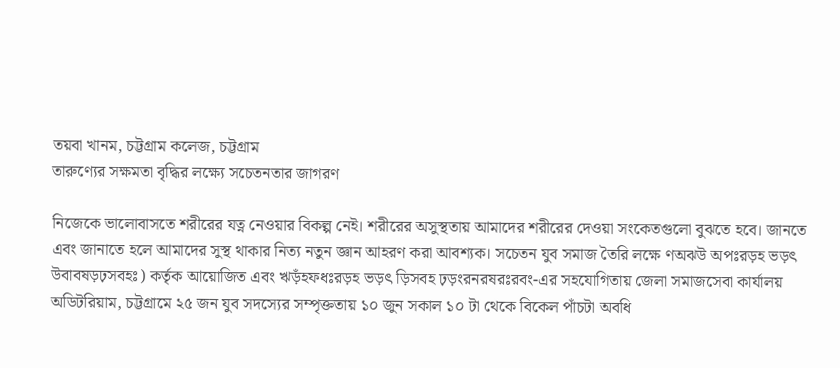তয়বা খানম, চট্টগ্রাম কলেজ, চট্টগ্রাম
তারুণ্যের সক্ষমতা বৃদ্ধির লক্ষ্যে সচেতনতার জাগরণ

নিজেকে ভালোবাসতে শরীরের যত্ন নেওয়ার বিকল্প নেই। শরীরের অসুস্থতায় আমাদের শরীরের দেওয়া সংকেতগুলো বুঝতে হবে। জানতে এবং জানাতে হলে আমাদের সুস্থ থাকার নিত্য নতুন জ্ঞান আহরণ করা আবশ্যক। সচেতন যুব সমাজ তৈরি লক্ষে ণঅঝউ অপঃরড়হ ভড়ৎ উবাবষড়ঢ়সবহঃ) কর্তৃক আয়োজিত এবং ঋড়ঁহফধঃরড়হ ভড়ৎ ড়িসবহ ঢ়ড়ংরনরষরঃরবং-এর সহযোগিতায় জেলা সমাজসেবা কার্যালয় অডিটরিয়াম, চট্টগ্রামে ২৫ জন যুব সদস্যের সম্পৃক্ততায় ১০ জুন সকাল ১০ টা থেকে বিকেল পাঁচটা অবধি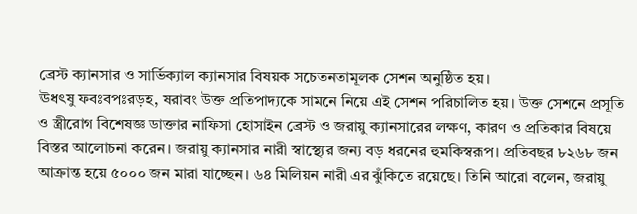ব্রেস্ট ক্যানসার ও সার্ভিক্যাল ক্যানসার বিষয়ক সচেতনতামূলক সেশন অনুষ্ঠিত হয়।
ঊধৎষু ফবঃবপঃরড়হ, ষরাবং উক্ত প্রতিপাদ্যকে সামনে নিয়ে এই সেশন পরিচালিত হয়। উক্ত সেশনে প্রসূতি ও স্ত্রীরোগ বিশেষজ্ঞ ডাক্তার নাফিসা হোসাইন ব্রেস্ট ও জরায়ু ক্যানসারের লক্ষণ, কারণ ও প্রতিকার বিষয়ে বিস্তর আলোচনা করেন। জরায়ু ক্যানসার নারী স্বাস্থ্যের জন্য বড় ধরনের হুমকিস্বরূপ। প্রতিবছর ৮২৬৮ জন আক্রান্ত হয়ে ৫০০০ জন মারা যাচ্ছেন। ৬৪ মিলিয়ন নারী এর ঝুঁকিতে রয়েছে। তিনি আরো বলেন, জরায়ু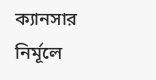ক্যানসার নির্মূলে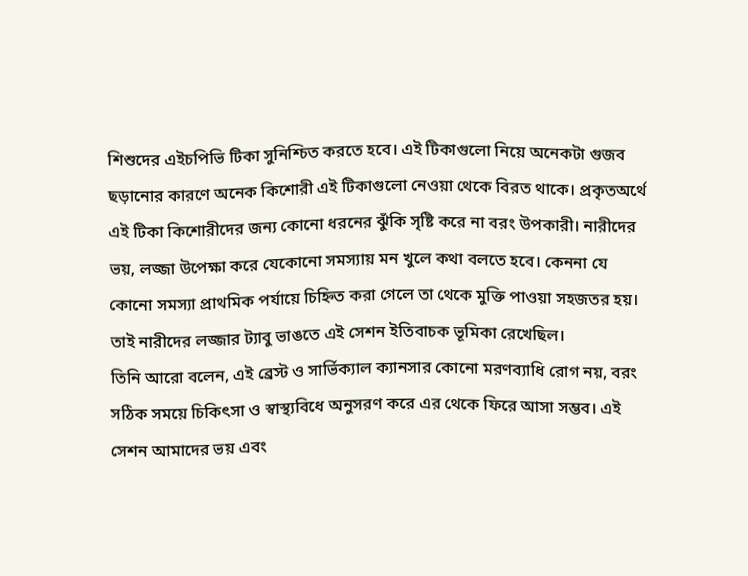শিশুদের এইচপিভি টিকা সুনিশ্চিত করতে হবে। এই টিকাগুলো নিয়ে অনেকটা গুজব ছড়ানোর কারণে অনেক কিশোরী এই টিকাগুলো নেওয়া থেকে বিরত থাকে। প্রকৃতঅর্থে এই টিকা কিশোরীদের জন্য কোনো ধরনের ঝুঁকি সৃষ্টি করে না বরং উপকারী। নারীদের ভয়, লজ্জা উপেক্ষা করে যেকোনো সমস্যায় মন খুলে কথা বলতে হবে। কেননা যে কোনো সমস্যা প্রাথমিক পর্যায়ে চিহ্নিত করা গেলে তা থেকে মুক্তি পাওয়া সহজতর হয়। তাই নারীদের লজ্জার ট্যাবু ভাঙতে এই সেশন ইতিবাচক ভূমিকা রেখেছিল।
তিনি আরো বলেন, এই ব্রেস্ট ও সার্ভিক্যাল ক্যানসার কোনো মরণব্যাধি রোগ নয়, বরং সঠিক সময়ে চিকিৎসা ও স্বাস্থ্যবিধে অনুসরণ করে এর থেকে ফিরে আসা সম্ভব। এই সেশন আমাদের ভয় এবং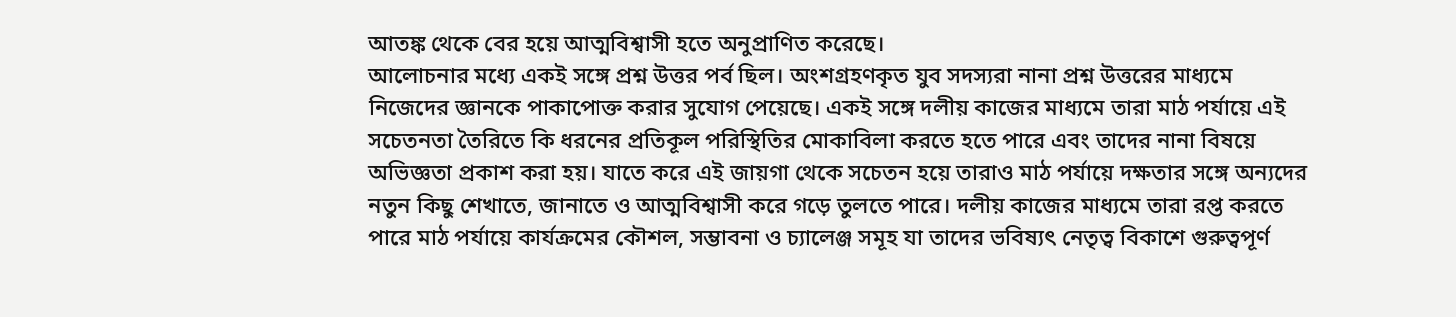আতঙ্ক থেকে বের হয়ে আত্মবিশ্বাসী হতে অনুপ্রাণিত করেছে।
আলোচনার মধ্যে একই সঙ্গে প্রশ্ন উত্তর পর্ব ছিল। অংশগ্রহণকৃত যুব সদস্যরা নানা প্রশ্ন উত্তরের মাধ্যমে নিজেদের জ্ঞানকে পাকাপোক্ত করার সুযোগ পেয়েছে। একই সঙ্গে দলীয় কাজের মাধ্যমে তারা মাঠ পর্যায়ে এই সচেতনতা তৈরিতে কি ধরনের প্রতিকূল পরিস্থিতির মোকাবিলা করতে হতে পারে এবং তাদের নানা বিষয়ে অভিজ্ঞতা প্রকাশ করা হয়। যাতে করে এই জায়গা থেকে সচেতন হয়ে তারাও মাঠ পর্যায়ে দক্ষতার সঙ্গে অন্যদের নতুন কিছু শেখাতে, জানাতে ও আত্মবিশ্বাসী করে গড়ে তুলতে পারে। দলীয় কাজের মাধ্যমে তারা রপ্ত করতে পারে মাঠ পর্যায়ে কার্যক্রমের কৌশল, সম্ভাবনা ও চ্যালেঞ্জ সমূহ যা তাদের ভবিষ্যৎ নেতৃত্ব বিকাশে গুরুত্বপূর্ণ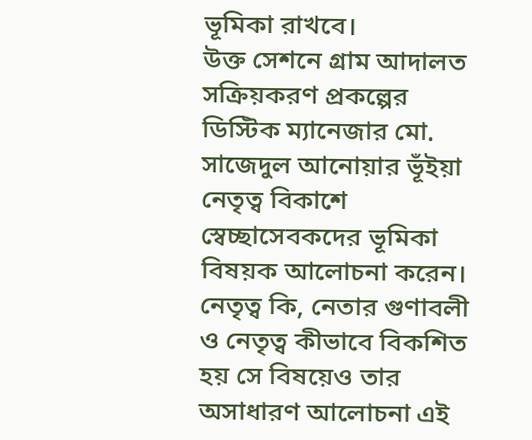ভূমিকা রাখবে।
উক্ত সেশনে গ্রাম আদালত সক্রিয়করণ প্রকল্পের ডিস্টিক ম্যানেজার মো. সাজেদুল আনোয়ার ভূঁইয়া নেতৃত্ব বিকাশে স্বেচ্ছাসেবকদের ভূমিকা বিষয়ক আলোচনা করেন। নেতৃত্ব কি, নেতার গুণাবলী ও নেতৃত্ব কীভাবে বিকশিত হয় সে বিষয়েও তার অসাধারণ আলোচনা এই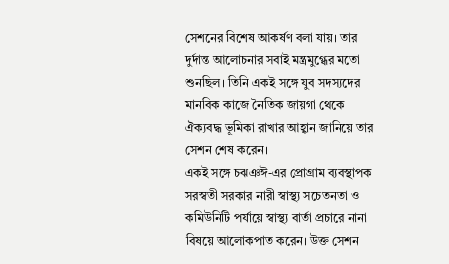সেশনের বিশেষ আকর্ষণ বলা যায়। তার দুর্দান্ত আলোচনার সবাই মন্ত্রমুগ্ধের মতো শুনছিল। তিনি একই সঙ্গে যুব সদস্যদের মানবিক কাজে নৈতিক জায়গা থেকে ঐক্যবদ্ধ ভূমিকা রাখার আহ্বান জানিয়ে তার সেশন শেষ করেন।
একই সঙ্গে চঝঞঈ-এর প্রোগ্রাম ব্যবস্থাপক সরস্বতী সরকার নারী স্বাস্থ্য সচেতনতা ও কমিউনিটি পর্যায়ে স্বাস্থ্য বার্তা প্রচারে নানা বিষয়ে আলোকপাত করেন। উক্ত সেশন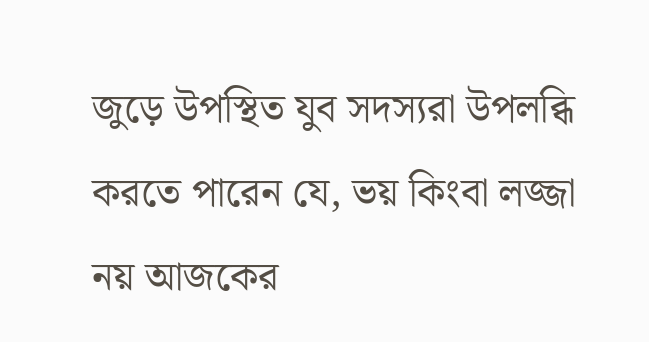জুড়ে উপস্থিত যুব সদস্যরা উপলব্ধি করতে পারেন যে, ভয় কিংবা লজ্জা নয় আজকের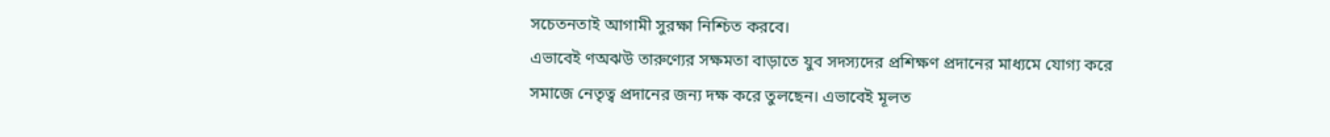সচেতনতাই আগামী সুরক্ষা নিশ্চিত করবে।
এভাবেই ণঅঝউ তারুণ্যের সক্ষমতা বাড়াতে যুব সদস্যদের প্রশিক্ষণ প্রদানের মাধ্যমে যোগ্য করে সমাজে নেতৃত্ব প্রদানের জন্য দক্ষ করে তুলছেন। এভাবেই মূলত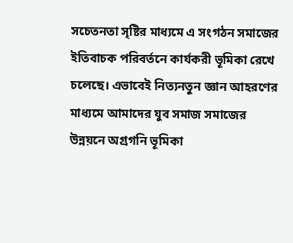সচেতনতা সৃষ্টির মাধ্যমে এ সংগঠন সমাজের ইতিবাচক পরিবর্তনে কার্যকরী ভূমিকা রেখে চলেছে। এভাবেই নিত্যনতুন জ্ঞান আহরণের মাধ্যমে আমাদের যুব সমাজ সমাজের উন্নয়নে অগ্রগনি ভূমিকা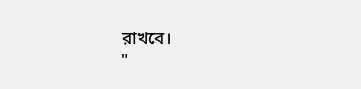রাখবে।
"